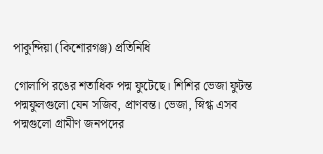পাকুন্দিয়া (কিশোরগঞ্জ) প্রতিনিধি

গোলাপি রঙের শতাধিক পদ্ম ফুটেছে। শিশির ভেজা ফুটন্ত পদ্মফুলগুলো যেন সজিব, প্রাণবন্ত। ভেজা, স্নিগ্ধ এসব পদ্মগুলো গ্রামীণ জনপদের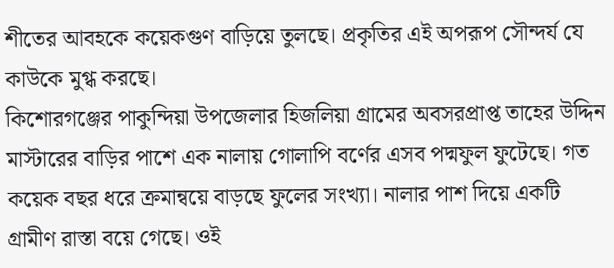শীতের আবহকে কয়েকগুণ বাড়িয়ে তুলছে। প্রকৃতির এই অপরূপ সৌন্দর্য যে কাউকে মুগ্ধ করছে।
কিশোরগঞ্জের পাকুন্দিয়া উপজেলার হিজলিয়া গ্রামের অবসরপ্রাপ্ত তাহের উদ্দিন মাস্টারের বাড়ির পাশে এক নালায় গোলাপি বর্ণের এসব পদ্মফুল ফুটেছে। গত কয়েক বছর ধরে ক্রমান্বয়ে বাড়ছে ফুলের সংখ্যা। নালার পাশ দিয়ে একটি গ্রামীণ রাস্তা বয়ে গেছে। ওই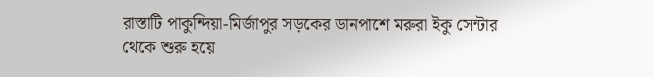রাস্তাটি পাকুন্দিয়া-মির্জাপুর সড়কের ডানপাশে মরুরা ইকু সেন্টার থেকে শুরু হয়ে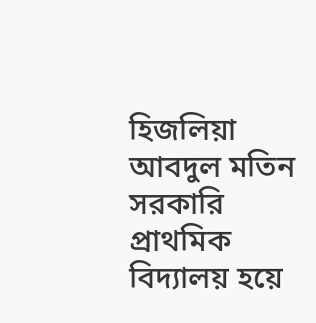হিজলিয়া আবদুল মতিন সরকারি প্রাথমিক বিদ্যালয় হয়ে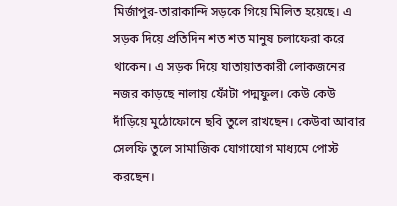মির্জাপুর-তারাকান্দি সড়কে গিয়ে মিলিত হয়েছে। এ সড়ক দিয়ে প্রতিদিন শত শত মানুষ চলাফেরা করে থাকেন। এ সড়ক দিয়ে যাতায়াতকারী লোকজনের নজর কাড়ছে নালায় ফোঁটা পদ্মফুল। কেউ কেউ দাঁড়িয়ে মুঠোফোনে ছবি তুলে রাখছেন। কেউবা আবার সেলফি তুলে সামাজিক যোগাযোগ মাধ্যমে পোস্ট করছেন।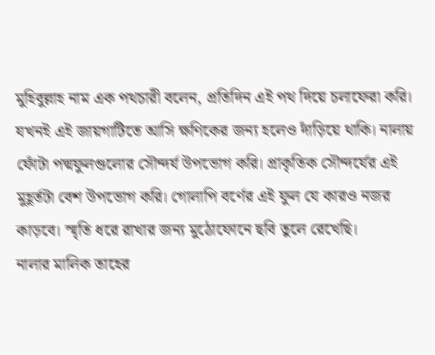মুহিবুল্লাহ নাম এক পথচারী বলেন, প্রতিদিন এই পথ দিয়ে চলাফেরা করি। যখনই এই জায়গাটিতে আসি ক্ষণিকের জন্য হলেও দাঁড়িয়ে থাকি। নালায় ফোঁটা পদ্মফুলগুলোর সৌন্দর্য উপভোগ করি। প্রাকৃতিক সৌন্দর্যের এই মুহূর্তটা বেশ উপভোগ করি। গোলাপি বর্ণের এই ফুল যে কারও নজর কাড়বে। স্মৃতি ধরে রাখার জন্য মুঠোফোনে ছবি তুলে রেখেছি।
নালার মালিক তাহের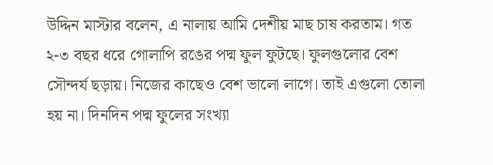উদ্দিন মাস্টার বলেন, এ নালায় আমি দেশীয় মাছ চাষ করতাম। গত ২-৩ বছর ধরে গোলাপি রঙের পদ্ম ফুল ফুটছে। ফুলগুলোর বেশ সৌন্দর্য ছড়ায়। নিজের কাছেও বেশ ভালো লাগে। তাই এগুলো তোলা হয় না। দিনদিন পদ্ম ফুলের সংখ্যা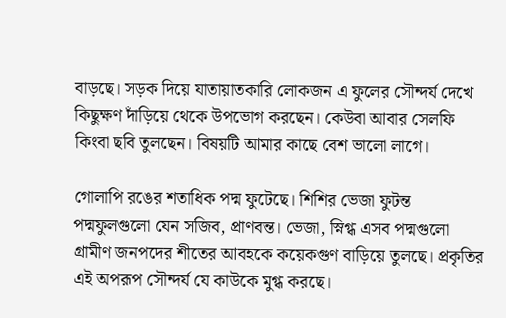বাড়ছে। সড়ক দিয়ে যাতায়াতকারি লোকজন এ ফুলের সৌন্দর্য দেখে কিছুক্ষণ দাঁড়িয়ে থেকে উপভোগ করছেন। কেউবা আবার সেলফি কিংবা ছবি তুলছেন। বিষয়টি আমার কাছে বেশ ভালো লাগে।

গোলাপি রঙের শতাধিক পদ্ম ফুটেছে। শিশির ভেজা ফুটন্ত পদ্মফুলগুলো যেন সজিব, প্রাণবন্ত। ভেজা, স্নিগ্ধ এসব পদ্মগুলো গ্রামীণ জনপদের শীতের আবহকে কয়েকগুণ বাড়িয়ে তুলছে। প্রকৃতির এই অপরূপ সৌন্দর্য যে কাউকে মুগ্ধ করছে।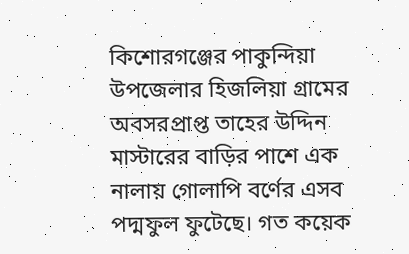কিশোরগঞ্জের পাকুন্দিয়া উপজেলার হিজলিয়া গ্রামের অবসরপ্রাপ্ত তাহের উদ্দিন মাস্টারের বাড়ির পাশে এক নালায় গোলাপি বর্ণের এসব পদ্মফুল ফুটেছে। গত কয়েক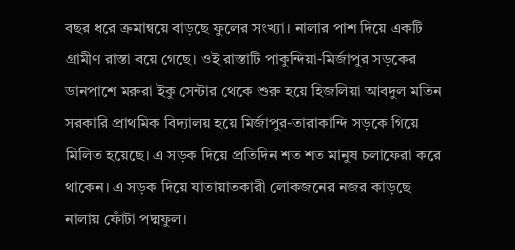বছর ধরে ক্রমান্বয়ে বাড়ছে ফুলের সংখ্যা। নালার পাশ দিয়ে একটি গ্রামীণ রাস্তা বয়ে গেছে। ওই রাস্তাটি পাকুন্দিয়া-মির্জাপুর সড়কের ডানপাশে মরুরা ইকু সেন্টার থেকে শুরু হয়ে হিজলিয়া আবদুল মতিন সরকারি প্রাথমিক বিদ্যালয় হয়ে মির্জাপুর-তারাকান্দি সড়কে গিয়ে মিলিত হয়েছে। এ সড়ক দিয়ে প্রতিদিন শত শত মানুষ চলাফেরা করে থাকেন। এ সড়ক দিয়ে যাতায়াতকারী লোকজনের নজর কাড়ছে নালায় ফোঁটা পদ্মফুল।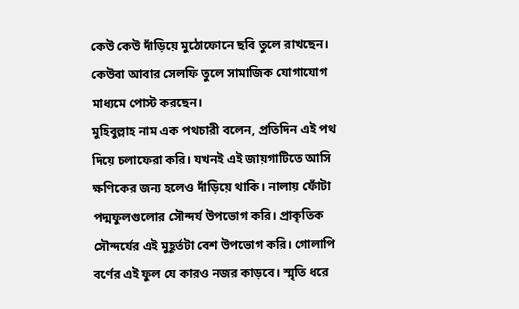কেউ কেউ দাঁড়িয়ে মুঠোফোনে ছবি তুলে রাখছেন। কেউবা আবার সেলফি তুলে সামাজিক যোগাযোগ মাধ্যমে পোস্ট করছেন।
মুহিবুল্লাহ নাম এক পথচারী বলেন, প্রতিদিন এই পথ দিয়ে চলাফেরা করি। যখনই এই জায়গাটিতে আসি ক্ষণিকের জন্য হলেও দাঁড়িয়ে থাকি। নালায় ফোঁটা পদ্মফুলগুলোর সৌন্দর্য উপভোগ করি। প্রাকৃতিক সৌন্দর্যের এই মুহূর্তটা বেশ উপভোগ করি। গোলাপি বর্ণের এই ফুল যে কারও নজর কাড়বে। স্মৃতি ধরে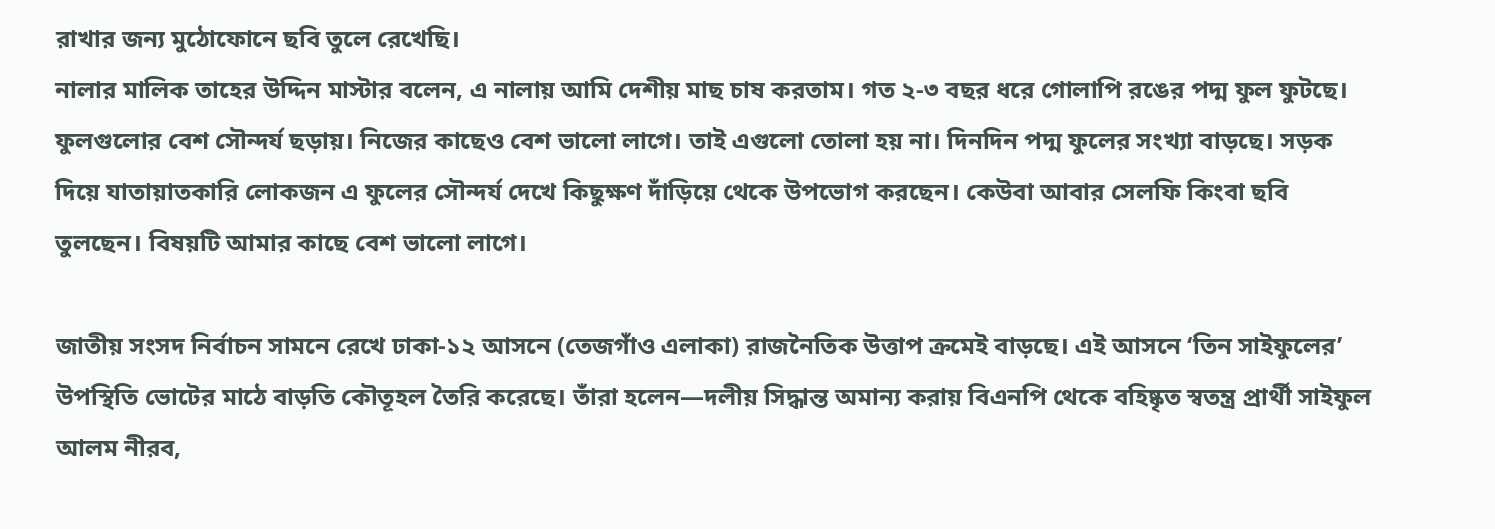রাখার জন্য মুঠোফোনে ছবি তুলে রেখেছি।
নালার মালিক তাহের উদ্দিন মাস্টার বলেন, এ নালায় আমি দেশীয় মাছ চাষ করতাম। গত ২-৩ বছর ধরে গোলাপি রঙের পদ্ম ফুল ফুটছে। ফুলগুলোর বেশ সৌন্দর্য ছড়ায়। নিজের কাছেও বেশ ভালো লাগে। তাই এগুলো তোলা হয় না। দিনদিন পদ্ম ফুলের সংখ্যা বাড়ছে। সড়ক দিয়ে যাতায়াতকারি লোকজন এ ফুলের সৌন্দর্য দেখে কিছুক্ষণ দাঁড়িয়ে থেকে উপভোগ করছেন। কেউবা আবার সেলফি কিংবা ছবি তুলছেন। বিষয়টি আমার কাছে বেশ ভালো লাগে।

জাতীয় সংসদ নির্বাচন সামনে রেখে ঢাকা-১২ আসনে (তেজগাঁও এলাকা) রাজনৈতিক উত্তাপ ক্রমেই বাড়ছে। এই আসনে ‘তিন সাইফুলের’ উপস্থিতি ভোটের মাঠে বাড়তি কৌতূহল তৈরি করেছে। তাঁরা হলেন—দলীয় সিদ্ধান্ত অমান্য করায় বিএনপি থেকে বহিষ্কৃত স্বতন্ত্র প্রার্থী সাইফুল আলম নীরব,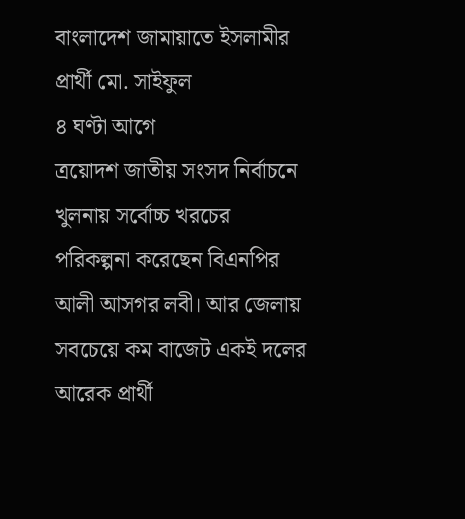বাংলাদেশ জামায়াতে ইসলামীর প্রার্থী মো. সাইফুল
৪ ঘণ্টা আগে
ত্রয়োদশ জাতীয় সংসদ নির্বাচনে খুলনায় সর্বোচ্চ খরচের পরিকল্পনা করেছেন বিএনপির আলী আসগর লবী। আর জেলায় সবচেয়ে কম বাজেট একই দলের আরেক প্রার্থী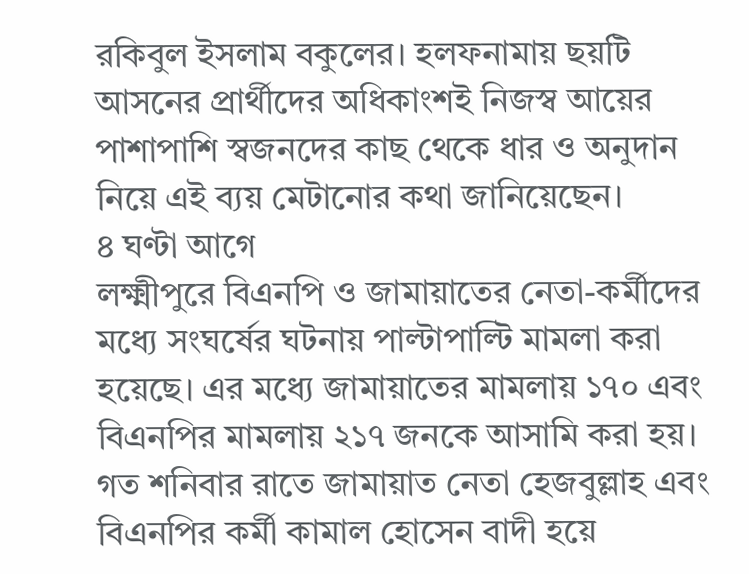রকিবুল ইসলাম বকুলের। হলফনামায় ছয়টি আসনের প্রার্থীদের অধিকাংশই নিজস্ব আয়ের পাশাপাশি স্বজনদের কাছ থেকে ধার ও অনুদান নিয়ে এই ব্যয় মেটানোর কথা জানিয়েছেন।
৪ ঘণ্টা আগে
লক্ষ্মীপুরে বিএনপি ও জামায়াতের নেতা-কর্মীদের মধ্যে সংঘর্ষের ঘটনায় পাল্টাপাল্টি মামলা করা হয়েছে। এর মধ্যে জামায়াতের মামলায় ১৭০ এবং বিএনপির মামলায় ২১৭ জনকে আসামি করা হয়। গত শনিবার রাতে জামায়াত নেতা হেজবুল্লাহ এবং বিএনপির কর্মী কামাল হোসেন বাদী হয়ে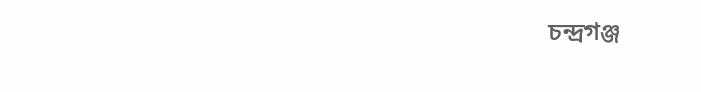চন্দ্রগঞ্জ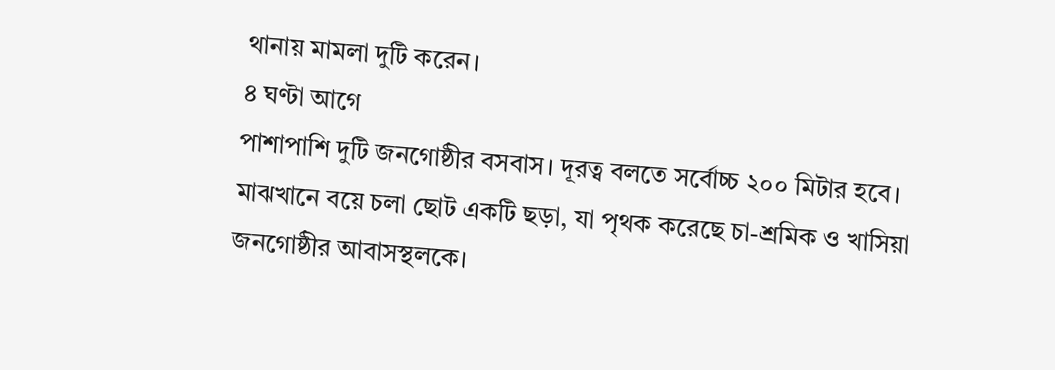থানায় মামলা দুটি করেন।
৪ ঘণ্টা আগে
পাশাপাশি দুটি জনগোষ্ঠীর বসবাস। দূরত্ব বলতে সর্বোচ্চ ২০০ মিটার হবে। মাঝখানে বয়ে চলা ছোট একটি ছড়া, যা পৃথক করেছে চা-শ্রমিক ও খাসিয়া জনগোষ্ঠীর আবাসস্থলকে।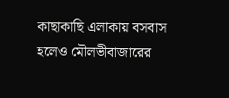কাছাকাছি এলাকায় বসবাস হলেও মৌলভীবাজারের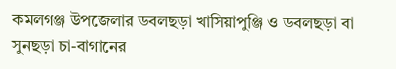কমলগঞ্জ উপজেলার ডবলছড়া খাসিয়াপুঞ্জি ও ডবলছড়া বা সুনছড়া চা-বাগানের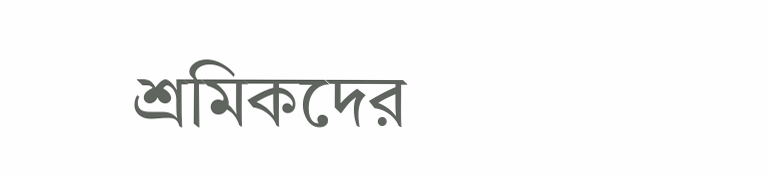শ্রমিকদের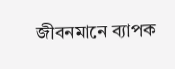জীবনমানে ব্যাপক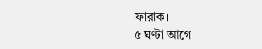ফারাক।
৫ ঘণ্টা আগে